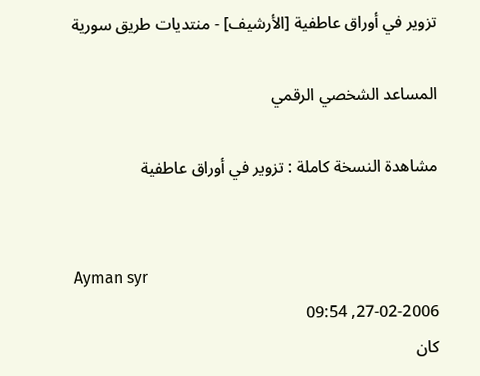تزوير في أوراق عاطفية [الأرشيف] - منتديات طريق سورية

المساعد الشخصي الرقمي

مشاهدة النسخة كاملة : تزوير في أوراق عاطفية


Ayman syr
27-02-2006, 09:54
كان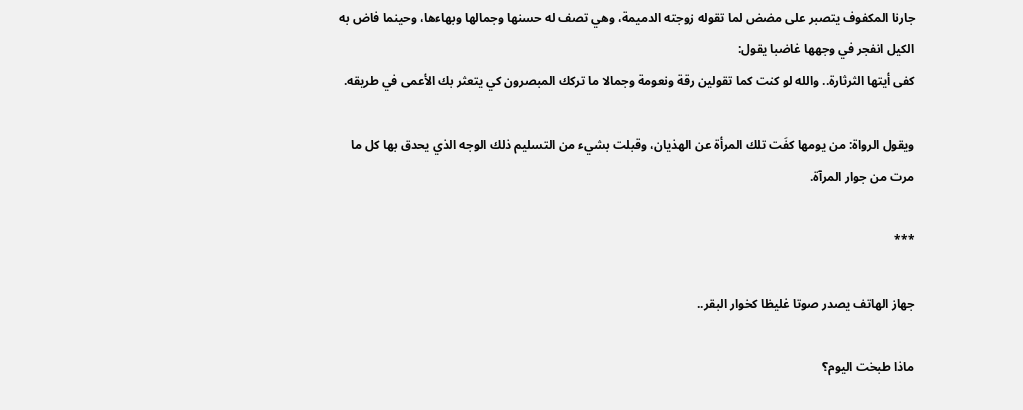جارنا المكفوف يتصبر على مضض لما تقوله زوجته الدميمة، وهي تصف له حسنها وجمالها وبهاءها، وحينما فاض به الكيل انفجر في وجهها غاضبا يقول:
كفى أيتها الثرثارة.. والله لو كنت كما تقولين رقة ونعومة وجمالا ما تركك المبصرون كي يتعثر بك الأعمى في طريقه.

ويقول الرواة: من يومها كفَت تلك المرأة عن الهذيان، وقبلت بشيء من التسليم ذلك الوجه الذي يحدق بها كل ما مرت من جوار المرآة.

***

جهاز الهاتف يصدر صوتا غليظا كخوار البقر..

ماذا طبخت اليوم؟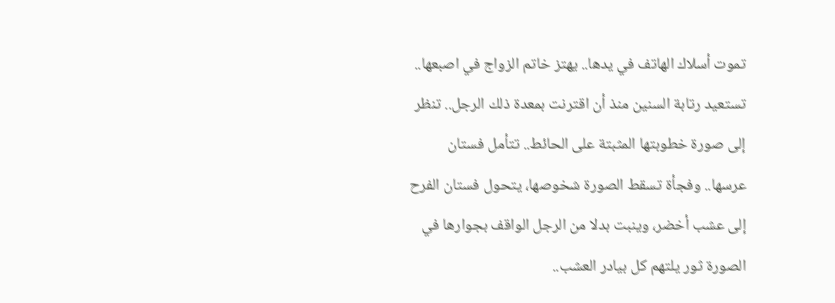تموت أسلاك الهاتف في يدها.. يهتز خاتم الزواج في اصبعها.. تستعيد رتابة السنين منذ أن اقترنت بمعدة ذلك الرجل.. تنظر إلى صورة خطوبتها المثبتة على الحائط.. تتأمل فستان عرسها.. وفجأة تسقط الصورة شخوصها، يتحول فستان الفرح إلى عشب أخضر، وينبت بدلا من الرجل الواقف بجوارها في الصورة ثور يلتهم كل بيادر العشب..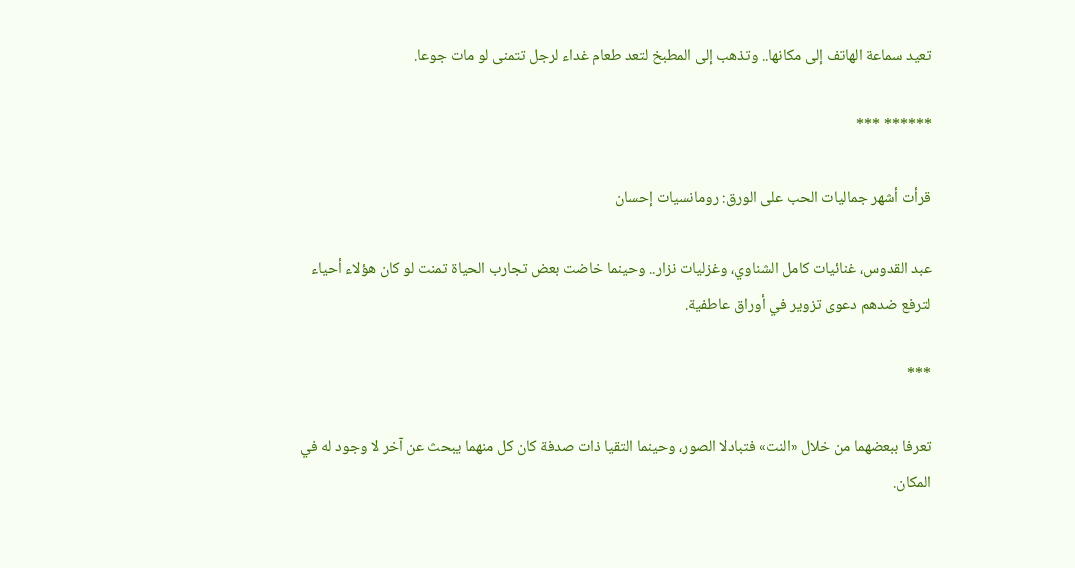تعيد سماعة الهاتف إلى مكانها.. وتذهب إلى المطبخ لتعد طعام غداء لرجل تتمنى لو مات جوعا.

****** ***

قرأت أشهر جماليات الحب على الورق: رومانسيات إحسان

عبد القدوس، غنائيات كامل الشناوي، وغزليات نزار.. وحينما خاضت بعض تجارب الحياة تمنت لو كان هؤلاء أحياء لترفع ضدهم دعوى تزوير في أوراق عاطفية.

***

تعرفا ببعضهما من خلال «النت» فتبادلا الصور، وحينما التقيا ذات صدفة كان كل منهما يبحث عن آخر لا وجود له في المكان.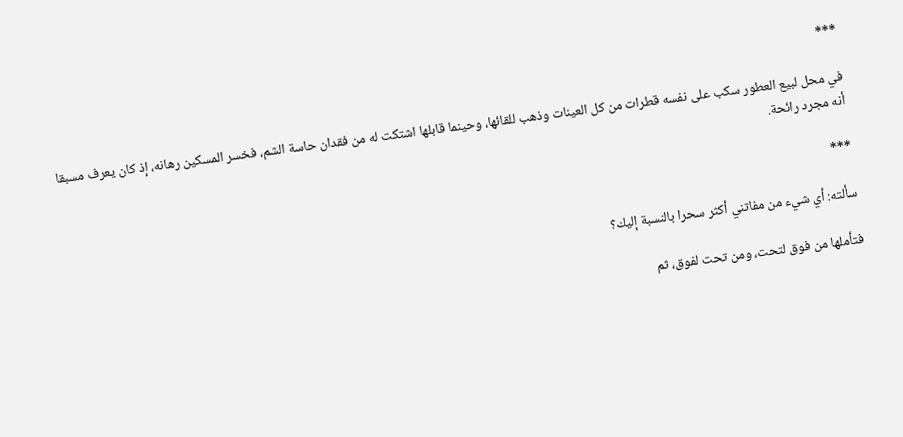***

في محل لبيع العطور سكب على نفسه قطرات من كل العينات وذهب للقائها، وحينما قابلها اشتكت له من فقدان حاسة الشم، فخسر المسكين رهانه، إذ كان يعرف مسبقا أنه مجرد رائحة.

***

سألته: أي شيء من مفاتني أكثر سحرا بالنسبة إليك؟

فتأملها من فوق لتحت، ومن تحت لفوق، ثم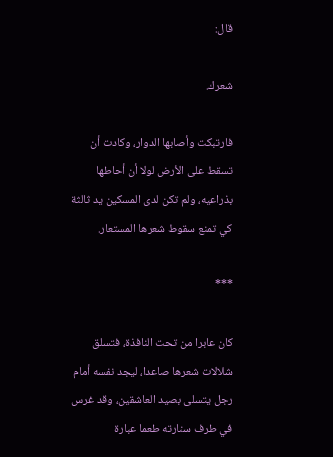قال:

شعرك.

فارتبكت وأصابها الدوار، وكادت أن تسقط على الأرض لولا أن أحاطها بذراعيه، ولم تكن لدى المسكين يد ثالثة كي تمنع سقوط شعرها المستعار.

***

كان عابرا من تحت النافذة، فتسلق شلالات شعرها صاعدا، ليجد نفسه أمام رجل يتسلى بصيد العاشقين، وقد غرس في طرف سنارته طعما عبارة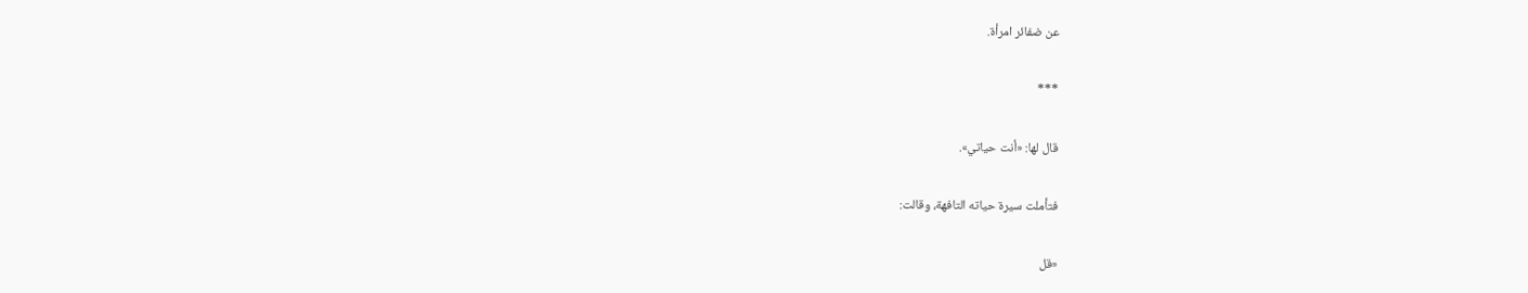عن ضفائر امرأة.

***

قال لها: «أنت حياتي».

فتأملت سيرة حياته التافهة، وقالت:

«قل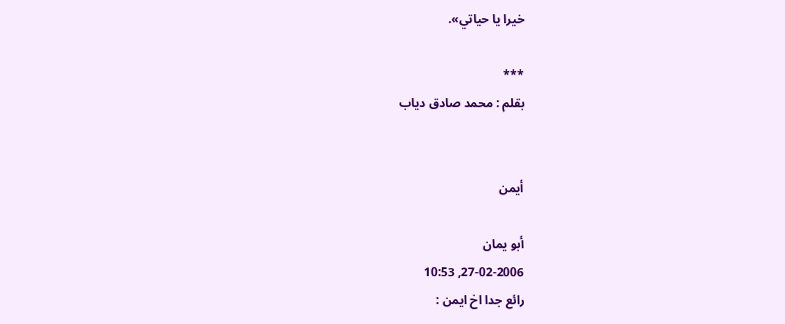خيرا يا حياتي».

***
بقلم : محمد صادق دياب


أيمن

أبو يمان
27-02-2006, 10:53
رائع جدا اخ ايمن :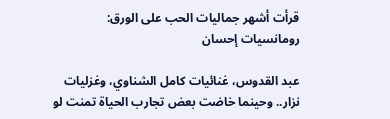قرأت أشهر جماليات الحب على الورق: رومانسيات إحسان

عبد القدوس، غنائيات كامل الشناوي، وغزليات نزار.. وحينما خاضت بعض تجارب الحياة تمنت لو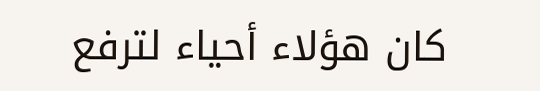كان هؤلاء أحياء لترفع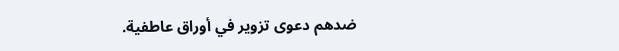ضدهم دعوى تزوير في أوراق عاطفية.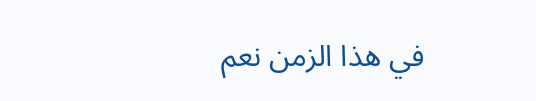في هذا الزمن نعم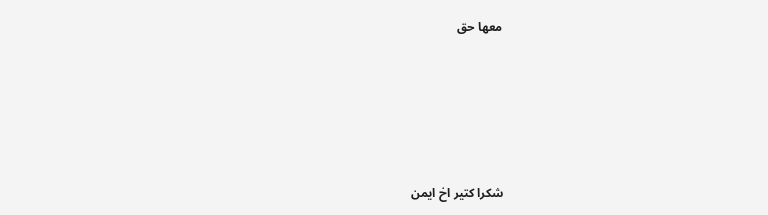معها حق





شكرا كتير اخ ايمن